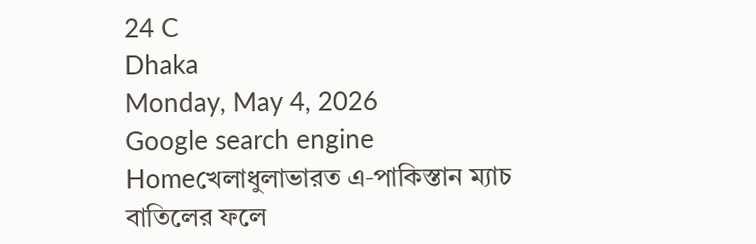24 C
Dhaka
Monday, May 4, 2026
Google search engine
Homeখেলাধুলাভারত এ‑পাকিস্তান ম্যাচ বাতিলের ফলে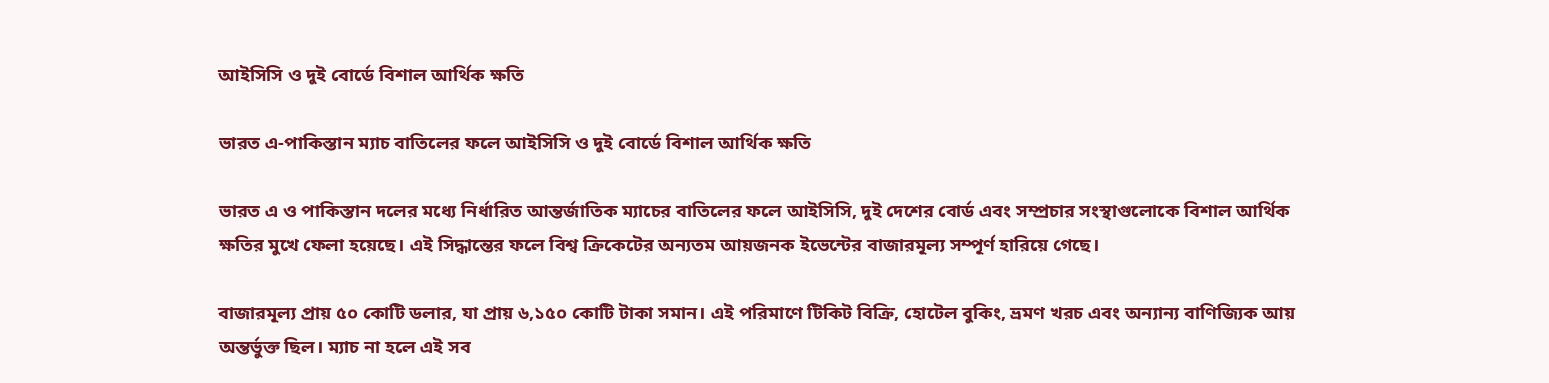আইসিসি ও দুই বোর্ডে বিশাল আর্থিক ক্ষতি

ভারত এ‑পাকিস্তান ম্যাচ বাতিলের ফলে আইসিসি ও দুই বোর্ডে বিশাল আর্থিক ক্ষতি

ভারত এ ও পাকিস্তান দলের মধ্যে নির্ধারিত আন্তর্জাতিক ম্যাচের বাতিলের ফলে আইসিসি, দুই দেশের বোর্ড এবং সম্প্রচার সংস্থাগুলোকে বিশাল আর্থিক ক্ষতির মুখে ফেলা হয়েছে। এই সিদ্ধান্তের ফলে বিশ্ব ক্রিকেটের অন্যতম আয়জনক ইভেন্টের বাজারমূল্য সম্পূর্ণ হারিয়ে গেছে।

বাজারমূল্য প্রায় ৫০ কোটি ডলার, যা প্রায় ৬,১৫০ কোটি টাকা সমান। এই পরিমাণে টিকিট বিক্রি, হোটেল বুকিং, ভ্রমণ খরচ এবং অন্যান্য বাণিজ্যিক আয় অন্তর্ভুক্ত ছিল। ম্যাচ না হলে এই সব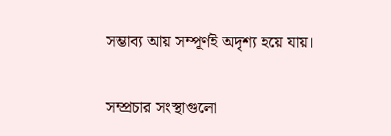সম্ভাব্য আয় সম্পূর্ণই অদৃশ্য হয়ে যায়।

সম্প্রচার সংস্থাগুলো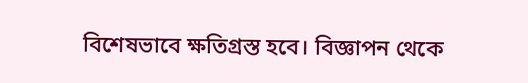বিশেষভাবে ক্ষতিগ্রস্ত হবে। বিজ্ঞাপন থেকে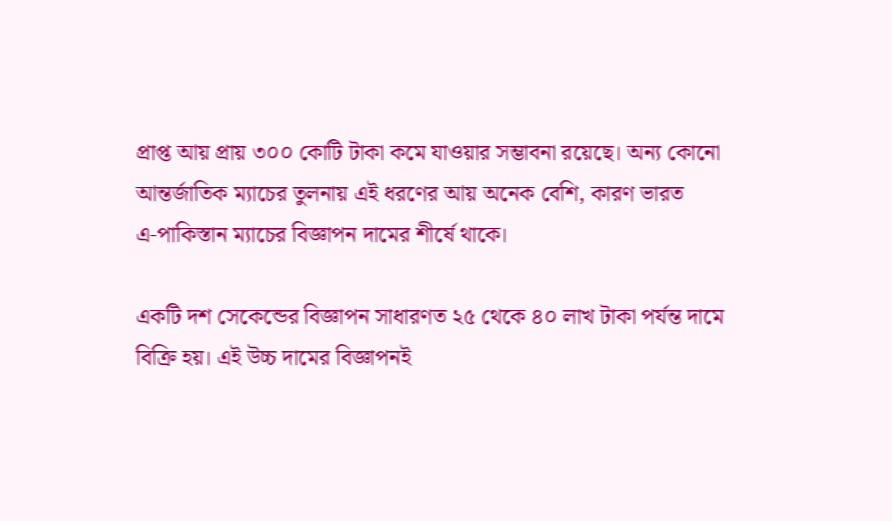প্রাপ্ত আয় প্রায় ৩০০ কোটি টাকা কমে যাওয়ার সম্ভাবনা রয়েছে। অন্য কোনো আন্তর্জাতিক ম্যাচের তুলনায় এই ধরণের আয় অনেক বেশি, কারণ ভারত এ‑পাকিস্তান ম্যাচের বিজ্ঞাপন দামের শীর্ষে থাকে।

একটি দশ সেকেন্ডের বিজ্ঞাপন সাধারণত ২৫ থেকে ৪০ লাখ টাকা পর্যন্ত দামে বিক্রি হয়। এই উচ্চ দামের বিজ্ঞাপনই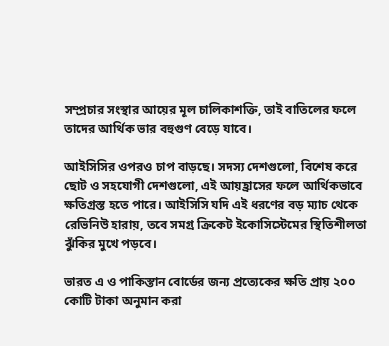সম্প্রচার সংস্থার আয়ের মূল চালিকাশক্তি, তাই বাতিলের ফলে তাদের আর্থিক ভার বহুগুণ বেড়ে যাবে।

আইসিসির ওপরও চাপ বাড়ছে। সদস্য দেশগুলো, বিশেষ করে ছোট ও সহযোগী দেশগুলো, এই আয়হ্রাসের ফলে আর্থিকভাবে ক্ষতিগ্রস্ত হতে পারে। আইসিসি যদি এই ধরণের বড় ম্যাচ থেকে রেভিনিউ হারায়, তবে সমগ্র ক্রিকেট ইকোসিস্টেমের স্থিতিশীলতা ঝুঁকির মুখে পড়বে।

ভারত এ ও পাকিস্তান বোর্ডের জন্য প্রত্যেকের ক্ষতি প্রায় ২০০ কোটি টাকা অনুমান করা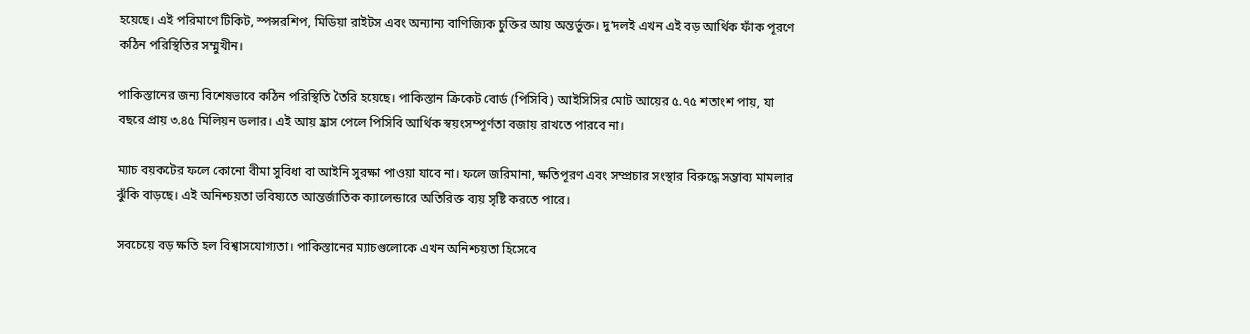হয়েছে। এই পরিমাণে টিকিট, স্পন্সরশিপ, মিডিয়া রাইটস এবং অন্যান্য বাণিজ্যিক চুক্তির আয় অন্তর্ভুক্ত। দু’দলই এখন এই বড় আর্থিক ফাঁক পূরণে কঠিন পরিস্থিতির সম্মুখীন।

পাকিস্তানের জন্য বিশেষভাবে কঠিন পরিস্থিতি তৈরি হয়েছে। পাকিস্তান ক্রিকেট বোর্ড (পিসিবি) আইসিসির মোট আয়ের ৫.৭৫ শতাংশ পায়, যা বছরে প্রায় ৩.৪৫ মিলিয়ন ডলার। এই আয় হ্রাস পেলে পিসিবি আর্থিক স্বয়ংসম্পূর্ণতা বজায় রাখতে পারবে না।

ম্যাচ বয়কটের ফলে কোনো বীমা সুবিধা বা আইনি সুরক্ষা পাওয়া যাবে না। ফলে জরিমানা, ক্ষতিপূরণ এবং সম্প্রচার সংস্থার বিরুদ্ধে সম্ভাব্য মামলার ঝুঁকি বাড়ছে। এই অনিশ্চয়তা ভবিষ্যতে আন্তর্জাতিক ক্যালেন্ডারে অতিরিক্ত ব্যয় সৃষ্টি করতে পারে।

সবচেয়ে বড় ক্ষতি হল বিশ্বাসযোগ্যতা। পাকিস্তানের ম্যাচগুলোকে এখন অনিশ্চয়তা হিসেবে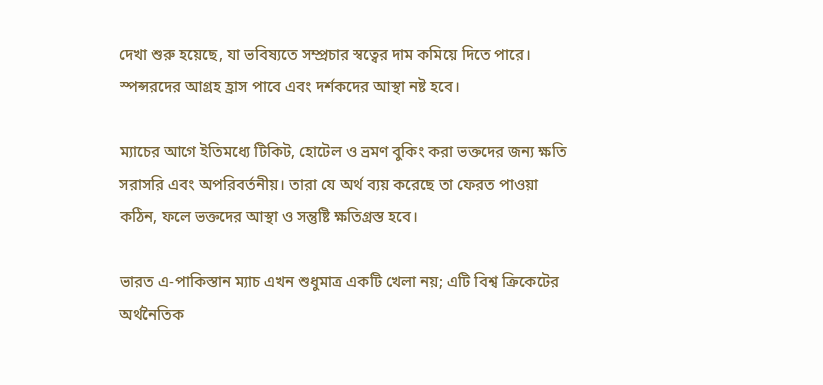দেখা শুরু হয়েছে, যা ভবিষ্যতে সম্প্রচার স্বত্বের দাম কমিয়ে দিতে পারে। স্পন্সরদের আগ্রহ হ্রাস পাবে এবং দর্শকদের আস্থা নষ্ট হবে।

ম্যাচের আগে ইতিমধ্যে টিকিট, হোটেল ও ভ্রমণ বুকিং করা ভক্তদের জন্য ক্ষতি সরাসরি এবং অপরিবর্তনীয়। তারা যে অর্থ ব্যয় করেছে তা ফেরত পাওয়া কঠিন, ফলে ভক্তদের আস্থা ও সন্তুষ্টি ক্ষতিগ্রস্ত হবে।

ভারত এ‑পাকিস্তান ম্যাচ এখন শুধুমাত্র একটি খেলা নয়; এটি বিশ্ব ক্রিকেটের অর্থনৈতিক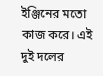ইঞ্জিনের মতো কাজ করে। এই দুই দলের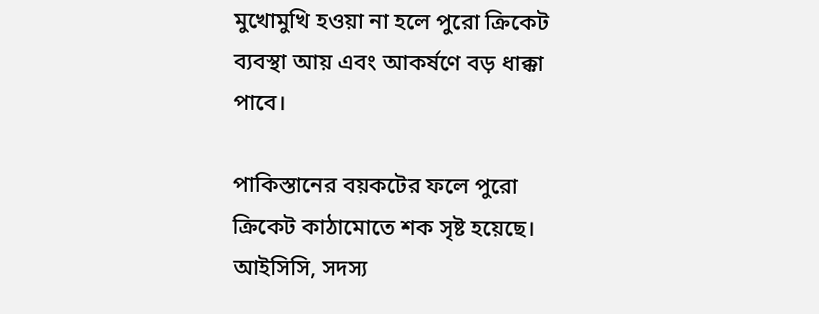মুখোমুখি হওয়া না হলে পুরো ক্রিকেট ব্যবস্থা আয় এবং আকর্ষণে বড় ধাক্কা পাবে।

পাকিস্তানের বয়কটের ফলে পুরো ক্রিকেট কাঠামোতে শক সৃষ্ট হয়েছে। আইসিসি, সদস্য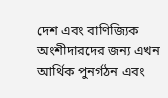দেশ এবং বাণিজ্যিক অংশীদারদের জন্য এখন আর্থিক পুনর্গঠন এবং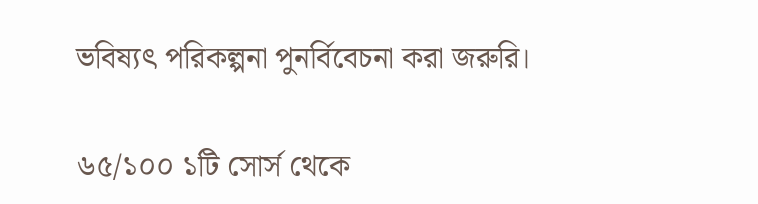ভবিষ্যৎ পরিকল্পনা পুনর্বিবেচনা করা জরুরি।

৬৫/১০০ ১টি সোর্স থেকে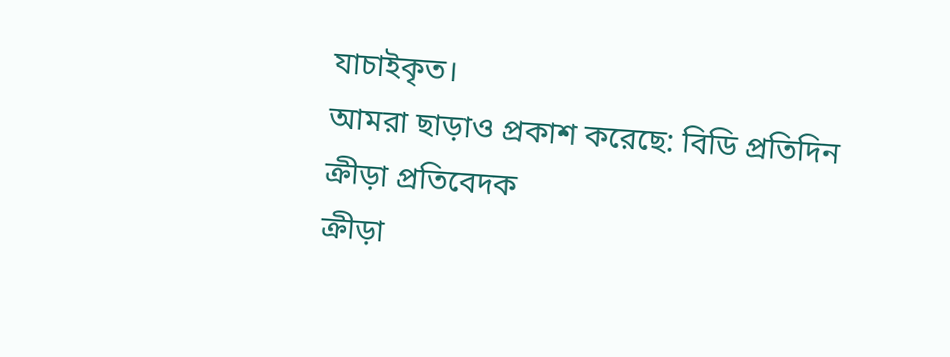যাচাইকৃত।
আমরা ছাড়াও প্রকাশ করেছে: বিডি প্রতিদিন
ক্রীড়া প্রতিবেদক
ক্রীড়া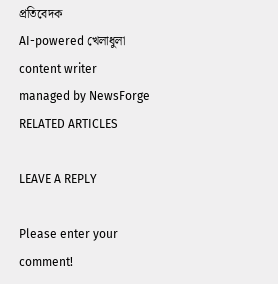প্রতিবেদক
AI-powered খেলাধুলা content writer managed by NewsForge
RELATED ARTICLES

LEAVE A REPLY

Please enter your comment!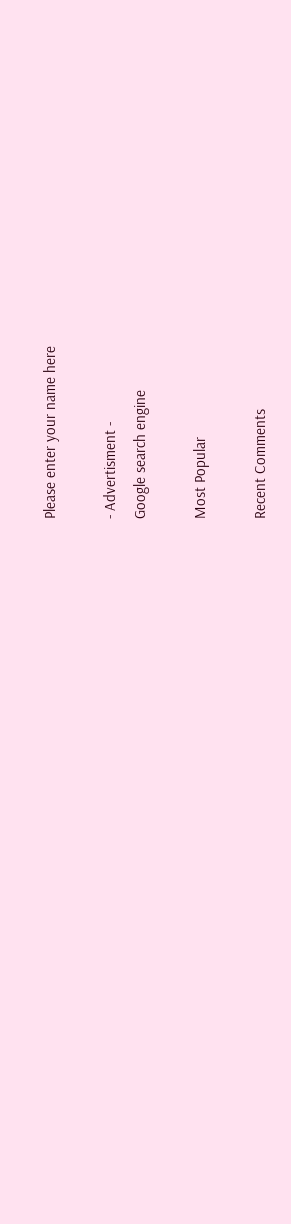Please enter your name here

- Advertisment -
Google search engine

Most Popular

Recent Comments